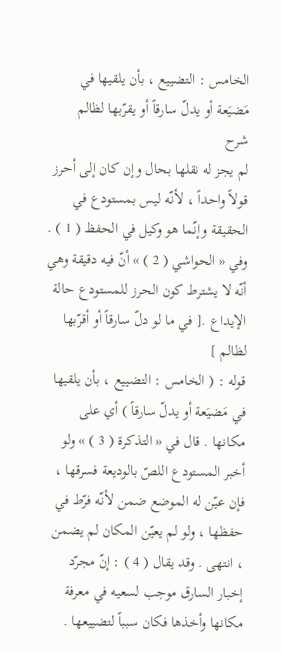الخامس : التضييع ، بأن يلقيها في مَضيَعة أو يدلّ سارقاً أو يقرّبها لظالم
شرح
لم يجز له نقلها بحال وإن كان إلى أحرز قولاً واحداً ، لأنّه ليس بمستودع في الحقيقة وإنّما هو وكيل في الحفظ ( 1 ) . وفي « الحواشي ( 2 ) » أنّ فيه دقيقة وهي أنّه لا يشترط كون الحرز للمستودع حالة الإيداع .[ في ما لو دلّ سارقاً أو أقرّبها لظالم ]
قوله : ( الخامس : التضييع ، بأن يلقيها في مَضيَعة أو يدلّ سارقاً ) أي على مكانها . قال في « التذكرة ( 3 ) » ولو أخبر المستودع اللصّ بالوديعة فسرقها ، فإن عيّن له الموضع ضمن لأنّه فرّط في حفظها ، ولو لم يعيّن المكان لم يضمن ، انتهى . وقد يقال ( 4 ) : إنّ مجرّد إخبار السارق موجب لسعيه في معرفة مكانها وأخذها فكان سبباً لتضييعها .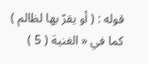قوله : ( أو يقرّ بها لظالم ) كما في « الغنية ( 5 )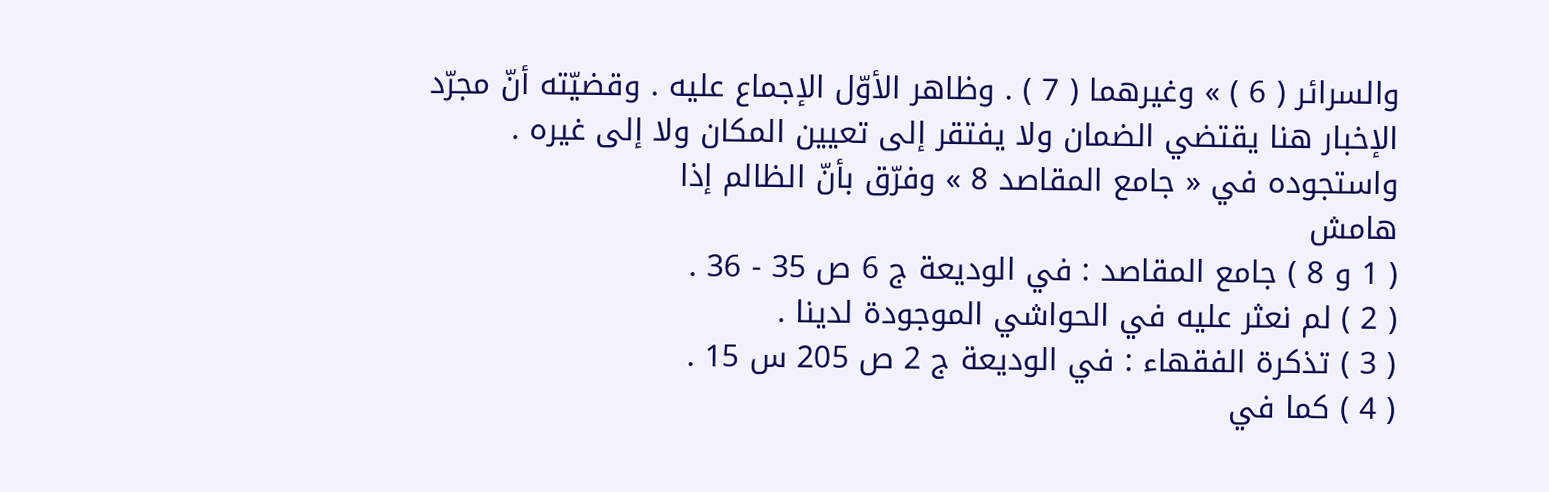والسرائر ( 6 ) » وغيرهما ( 7 ) . وظاهر الأوّل الإجماع عليه . وقضيّته أنّ مجرّد الإخبار هنا يقتضي الضمان ولا يفتقر إلى تعيين المكان ولا إلى غيره . واستجوده في « جامع المقاصد 8 » وفرّق بأنّ الظالم إذا
هامش
( 1 و 8 ) جامع المقاصد : في الوديعة ج 6 ص 35 - 36 .
( 2 ) لم نعثر عليه في الحواشي الموجودة لدينا .
( 3 ) تذكرة الفقهاء : في الوديعة ج 2 ص 205 س 15 .
( 4 ) كما في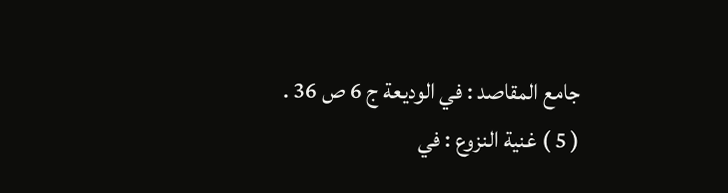جامع المقاصد : في الوديعة ج 6 ص 36 .
( 5 ) غنية النزوع : في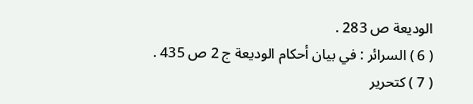الوديعة ص 283 .
( 6 ) السرائر : في بيان أحكام الوديعة ج 2 ص 435 .
( 7 ) كتحرير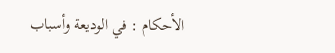الأحكام : في الوديعة وأسباب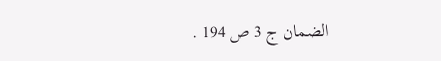الضمان ج 3 ص 194 .